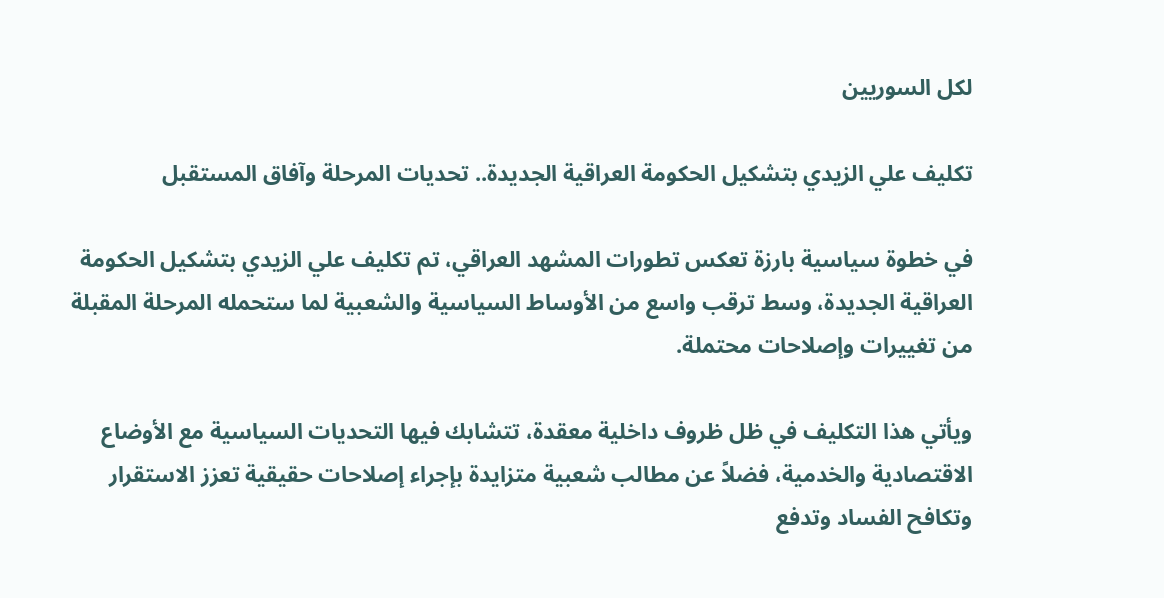لكل السوريين

تكليف علي الزيدي بتشكيل الحكومة العراقية الجديدة.. تحديات المرحلة وآفاق المستقبل

في خطوة سياسية بارزة تعكس تطورات المشهد العراقي، تم تكليف علي الزيدي بتشكيل الحكومة العراقية الجديدة، وسط ترقب واسع من الأوساط السياسية والشعبية لما ستحمله المرحلة المقبلة من تغييرات وإصلاحات محتملة.

ويأتي هذا التكليف في ظل ظروف داخلية معقدة، تتشابك فيها التحديات السياسية مع الأوضاع الاقتصادية والخدمية، فضلاً عن مطالب شعبية متزايدة بإجراء إصلاحات حقيقية تعزز الاستقرار وتكافح الفساد وتدفع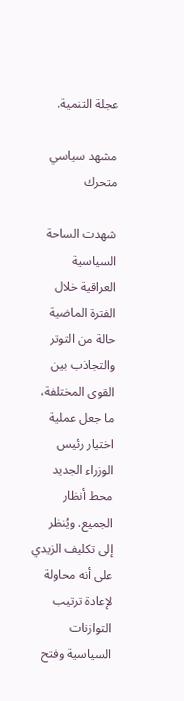عجلة التنمية.

مشهد سياسي متحرك

شهدت الساحة السياسية العراقية خلال الفترة الماضية حالة من التوتر والتجاذب بين القوى المختلفة، ما جعل عملية اختيار رئيس الوزراء الجديد محط أنظار الجميع. ويُنظر إلى تكليف الزيدي على أنه محاولة لإعادة ترتيب التوازنات السياسية وفتح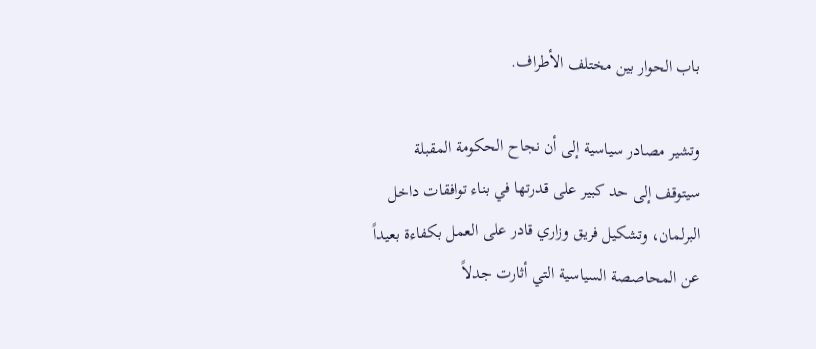باب الحوار بين مختلف الأطراف.

وتشير مصادر سياسية إلى أن نجاح الحكومة المقبلة سيتوقف إلى حد كبير على قدرتها في بناء توافقات داخل البرلمان، وتشكيل فريق وزاري قادر على العمل بكفاءة بعيداً عن المحاصصة السياسية التي أثارت جدلاً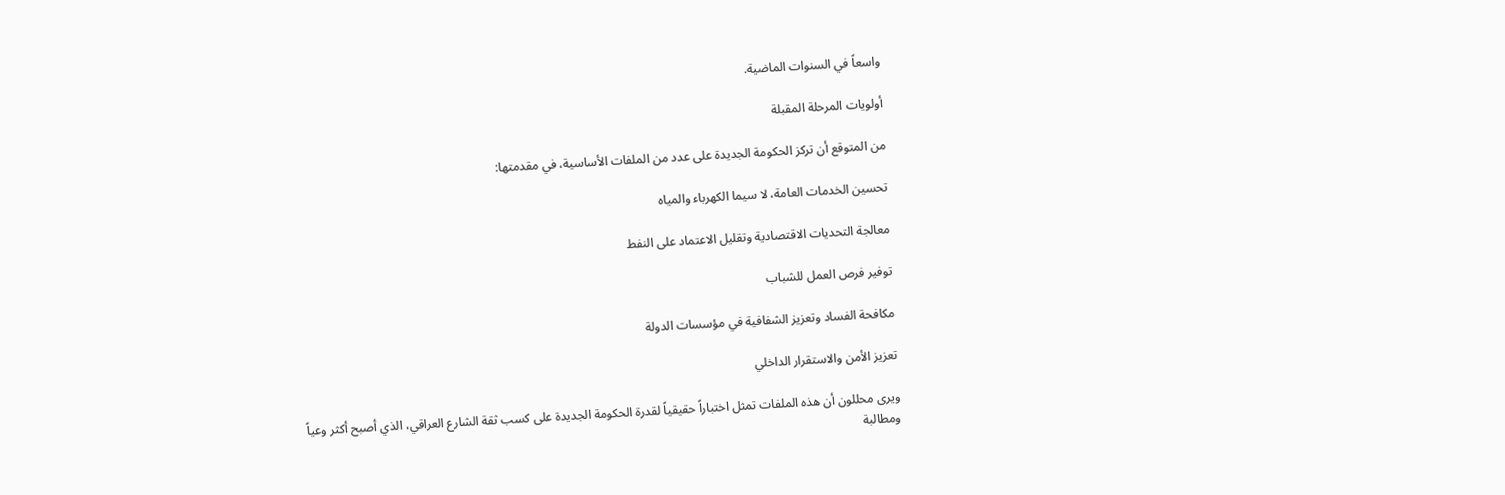واسعاً في السنوات الماضية.

أولويات المرحلة المقبلة

من المتوقع أن تركز الحكومة الجديدة على عدد من الملفات الأساسية، في مقدمتها:

تحسين الخدمات العامة، لا سيما الكهرباء والمياه

معالجة التحديات الاقتصادية وتقليل الاعتماد على النفط

توفير فرص العمل للشباب

مكافحة الفساد وتعزيز الشفافية في مؤسسات الدولة

تعزيز الأمن والاستقرار الداخلي

ويرى محللون أن هذه الملفات تمثل اختباراً حقيقياً لقدرة الحكومة الجديدة على كسب ثقة الشارع العراقي، الذي أصبح أكثر وعياً ومطالبة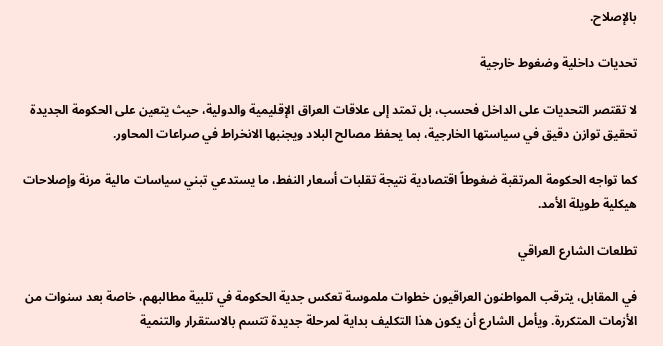بالإصلاح.

تحديات داخلية وضغوط خارجية

لا تقتصر التحديات على الداخل فحسب، بل تمتد إلى علاقات العراق الإقليمية والدولية، حيث يتعين على الحكومة الجديدة تحقيق توازن دقيق في سياستها الخارجية، بما يحفظ مصالح البلاد ويجنبها الانخراط في صراعات المحاور.

كما تواجه الحكومة المرتقبة ضغوطاً اقتصادية نتيجة تقلبات أسعار النفط، ما يستدعي تبني سياسات مالية مرنة وإصلاحات هيكلية طويلة الأمد.

تطلعات الشارع العراقي

في المقابل، يترقب المواطنون العراقيون خطوات ملموسة تعكس جدية الحكومة في تلبية مطالبهم، خاصة بعد سنوات من الأزمات المتكررة. ويأمل الشارع أن يكون هذا التكليف بداية لمرحلة جديدة تتسم بالاستقرار والتنمية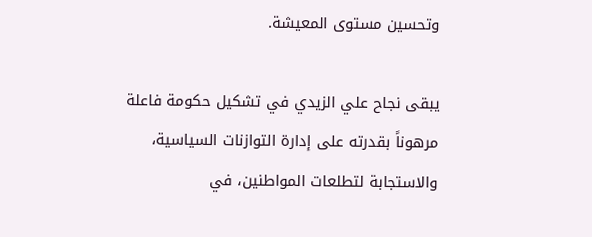وتحسين مستوى المعيشة.

يبقى نجاح علي الزيدي في تشكيل حكومة فاعلة مرهوناً بقدرته على إدارة التوازنات السياسية، والاستجابة لتطلعات المواطنين، في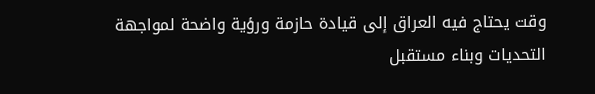وقت يحتاج فيه العراق إلى قيادة حازمة ورؤية واضحة لمواجهة التحديات وبناء مستقبل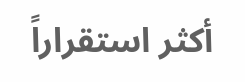أكثر استقراراً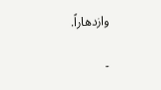وازدهاراً.

-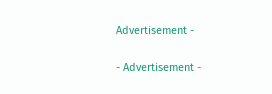Advertisement -

- Advertisement -